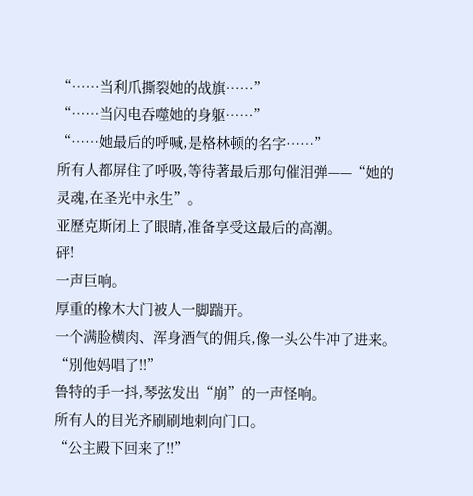“……当利爪撕裂她的战旗……”
“……当闪电吞噬她的身躯……”
“……她最后的呼喊,是格林顿的名字……”
所有人都屏住了呼吸,等待著最后那句催泪弹——“她的灵魂,在圣光中永生”。
亚歷克斯闭上了眼睛,准备享受这最后的高潮。
砰!
一声巨响。
厚重的橡木大门被人一脚踹开。
一个满脸横肉、浑身酒气的佣兵,像一头公牛冲了进来。
“別他妈唱了!!”
鲁特的手一抖,琴弦发出“崩”的一声怪响。
所有人的目光齐刷刷地刺向门口。
“公主殿下回来了!!”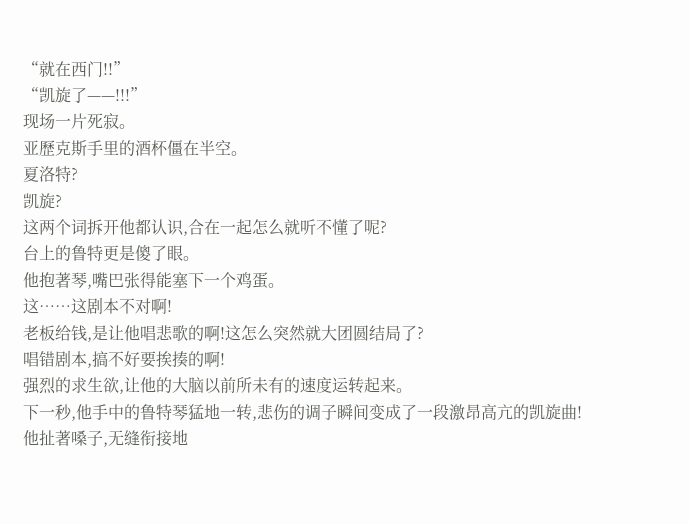“就在西门!!”
“凯旋了——!!!”
现场一片死寂。
亚歷克斯手里的酒杯僵在半空。
夏洛特?
凯旋?
这两个词拆开他都认识,合在一起怎么就听不懂了呢?
台上的鲁特更是傻了眼。
他抱著琴,嘴巴张得能塞下一个鸡蛋。
这……这剧本不对啊!
老板给钱,是让他唱悲歌的啊!这怎么突然就大团圆结局了?
唱错剧本,搞不好要挨揍的啊!
强烈的求生欲,让他的大脑以前所未有的速度运转起来。
下一秒,他手中的鲁特琴猛地一转,悲伤的调子瞬间变成了一段激昂高亢的凯旋曲!
他扯著嗓子,无缝衔接地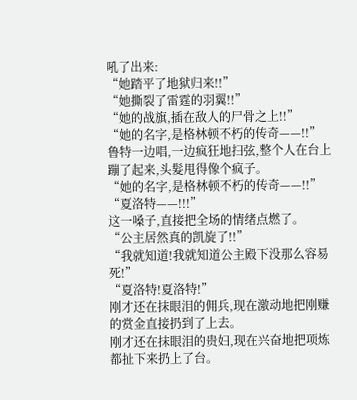吼了出来:
“她踏平了地狱归来!!”
“她撕裂了雷霆的羽翼!!”
“她的战旗,插在敌人的尸骨之上!!”
“她的名字,是格林顿不朽的传奇——!!”
鲁特一边唱,一边疯狂地扫弦,整个人在台上蹦了起来,头髮甩得像个疯子。
“她的名字,是格林顿不朽的传奇——!!”
“夏洛特——!!!”
这一嗓子,直接把全场的情绪点燃了。
“公主居然真的凯旋了!!”
“我就知道!我就知道公主殿下没那么容易死!”
“夏洛特!夏洛特!”
刚才还在抹眼泪的佣兵,现在激动地把刚赚的赏金直接扔到了上去。
刚才还在抹眼泪的贵妇,现在兴奋地把项炼都扯下来扔上了台。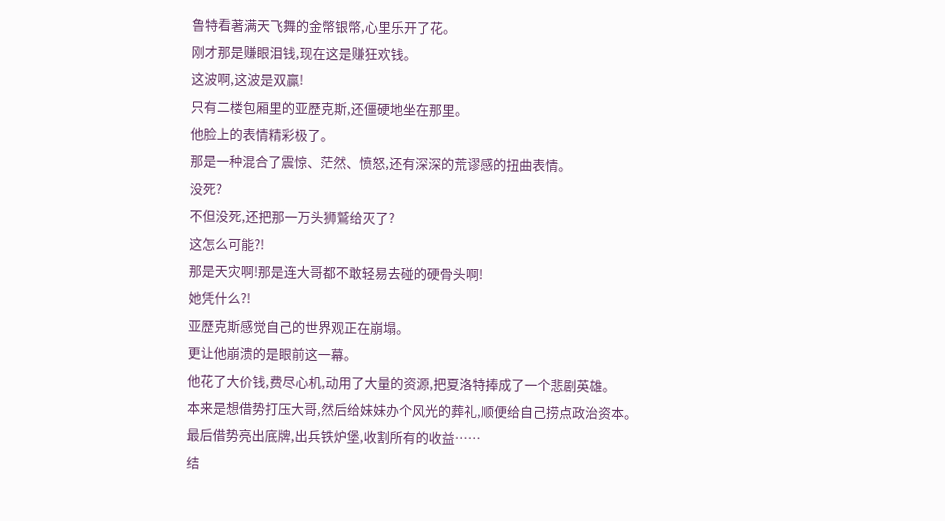鲁特看著满天飞舞的金幣银幣,心里乐开了花。
刚才那是赚眼泪钱,现在这是赚狂欢钱。
这波啊,这波是双贏!
只有二楼包厢里的亚歷克斯,还僵硬地坐在那里。
他脸上的表情精彩极了。
那是一种混合了震惊、茫然、愤怒,还有深深的荒谬感的扭曲表情。
没死?
不但没死,还把那一万头狮鷲给灭了?
这怎么可能?!
那是天灾啊!那是连大哥都不敢轻易去碰的硬骨头啊!
她凭什么?!
亚歷克斯感觉自己的世界观正在崩塌。
更让他崩溃的是眼前这一幕。
他花了大价钱,费尽心机,动用了大量的资源,把夏洛特捧成了一个悲剧英雄。
本来是想借势打压大哥,然后给妹妹办个风光的葬礼,顺便给自己捞点政治资本。
最后借势亮出底牌,出兵铁炉堡,收割所有的收益……
结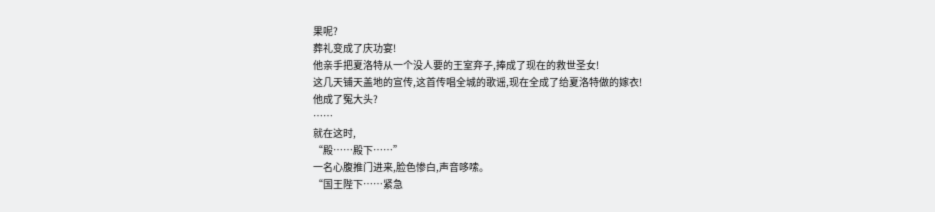果呢?
葬礼变成了庆功宴!
他亲手把夏洛特从一个没人要的王室弃子,捧成了现在的救世圣女!
这几天铺天盖地的宣传,这首传唱全城的歌谣,现在全成了给夏洛特做的嫁衣!
他成了冤大头?
……
就在这时,
“殿……殿下……”
一名心腹推门进来,脸色惨白,声音哆嗦。
“国王陛下……紧急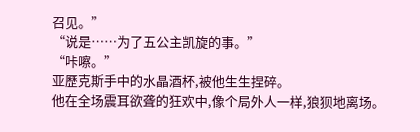召见。”
“说是……为了五公主凯旋的事。”
“咔嚓。”
亚歷克斯手中的水晶酒杯,被他生生捏碎。
他在全场震耳欲聋的狂欢中,像个局外人一样,狼狈地离场。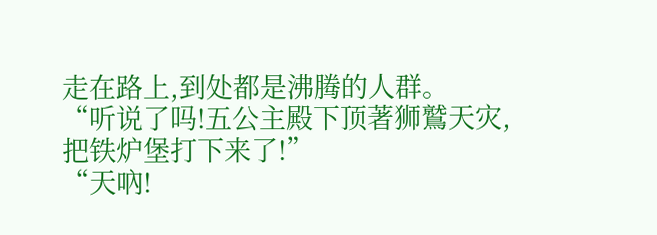走在路上,到处都是沸腾的人群。
“听说了吗!五公主殿下顶著狮鷲天灾,把铁炉堡打下来了!”
“天吶!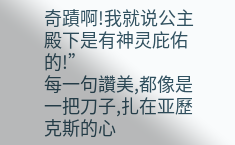奇蹟啊!我就说公主殿下是有神灵庇佑的!”
每一句讚美,都像是一把刀子,扎在亚歷克斯的心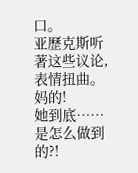口。
亚歷克斯听著这些议论,表情扭曲。
妈的!
她到底……是怎么做到的?!